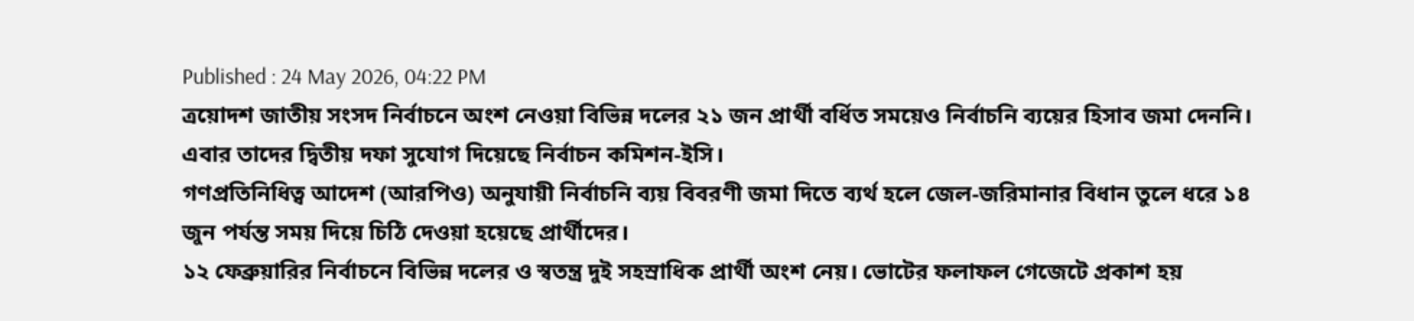Published : 24 May 2026, 04:22 PM
ত্রয়োদশ জাতীয় সংসদ নির্বাচনে অংশ নেওয়া বিভিন্ন দলের ২১ জন প্রার্থী বর্ধিত সময়েও নির্বাচনি ব্যয়ের হিসাব জমা দেননি।
এবার তাদের দ্বিতীয় দফা সুযোগ দিয়েছে নির্বাচন কমিশন-ইসি।
গণপ্রতিনিধিত্ব আদেশ (আরপিও) অনুযায়ী নির্বাচনি ব্যয় বিবরণী জমা দিতে ব্যর্থ হলে জেল-জরিমানার বিধান তুলে ধরে ১৪ জুন পর্যন্ত সময় দিয়ে চিঠি দেওয়া হয়েছে প্রার্থীদের।
১২ ফেব্রুয়ারির নির্বাচনে বিভিন্ন দলের ও স্বতন্ত্র দুই সহস্রাধিক প্রার্থী অংশ নেয়। ভোটের ফলাফল গেজেটে প্রকাশ হয়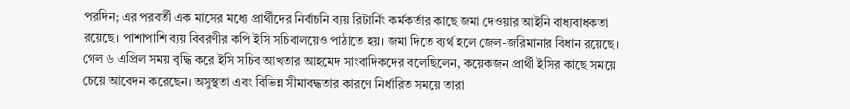পরদিন; এর পরবর্তী এক মাসের মধ্যে প্রার্থীদের নির্বাচনি ব্যয় রিটার্নিং কর্মকর্তার কাছে জমা দেওয়ার আইনি বাধ্যবাধকতা রয়েছে। পাশাপাশি ব্যয় বিবরণীর কপি ইসি সচিবালয়েও পাঠাতে হয়। জমা দিতে ব্যর্থ হলে জেল-জরিমানার বিধান রয়েছে।
গেল ৬ এপ্রিল সময় বৃদ্ধি করে ইসি সচিব আখতার আহমেদ সাংবাদিকদের বলেছিলেন, কয়েকজন প্রার্থী ইসির কাছে সময়ে চেয়ে আবেদন করেছেন। অসুস্থতা এবং বিভিন্ন সীমাবদ্ধতার কারণে নির্ধারিত সময়ে তারা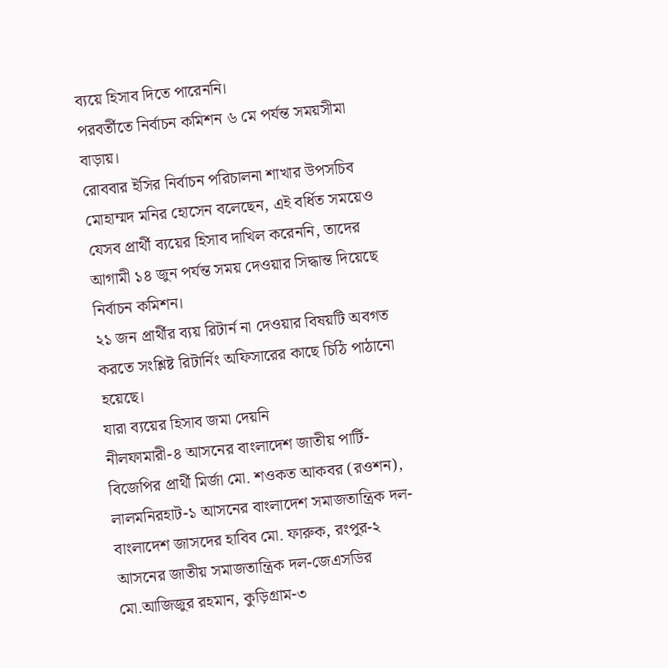ব্যয়ে হিসাব দিতে পারেননি।
পরবর্তীতে নির্বাচন কমিশন ৬ মে পর্যন্ত সময়সীমা বাড়ায়।
রোববার ইসির নির্বাচন পরিচালনা শাখার উপসচিব মোহাম্মদ মনির হোসেন বলেছেন, এই বর্ধিত সময়েও যেসব প্রার্থী ব্যয়ের হিসাব দাখিল করেননি, তাদের আগামী ১৪ জুন পর্যন্ত সময় দেওয়ার সিদ্ধান্ত দিয়েছে নির্বাচন কমিশন।
২১ জন প্রার্থীর ব্যয় রিটার্ন না দেওয়ার বিষয়টি অবগত করতে সংশ্লিষ্ট রিটার্নিং অফিসারের কাছে চিঠি পাঠানো হয়েছে।
যারা ব্যয়ের হিসাব জমা দেয়নি
নীলফামারী-৪ আসনের বাংলাদেশ জাতীয় পার্টি-বিজেপির প্রার্থী মির্জা মো. শওকত আকবর (রওশন), লালমনিরহাট-১ আসনের বাংলাদেশ সমাজতান্ত্রিক দল-বাংলাদেশ জাসদের হাবিব মো. ফারুক, রংপুর-২ আসনের জাতীয় সমাজতান্ত্রিক দল-জেএসডির মো.আজিজুর রহমান, কুড়িগ্রাম-৩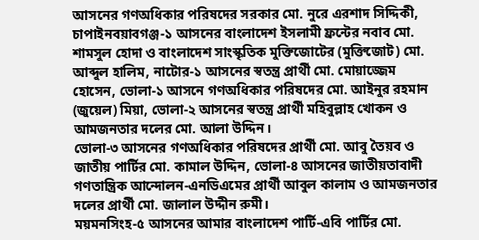আসনের গণঅধিকার পরিষদের সরকার মো. নুরে এরশাদ সিদ্দিকী, চাপাইনবয়াবগঞ্জ-১ আসনের বাংলাদেশ ইসলামী ফ্রন্টের নবাব মো. শামসুল হোদা ও বাংলাদেশ সাংস্কৃতিক মুক্তিজোটের (মুক্তিজোট) মো. আব্দুল হালিম, নাটোর-১ আসনের স্বতন্ত্র প্রার্থী মো. মোয়াজ্জেম হোসেন, ভোলা-১ আসনে গণঅধিকার পরিষদের মো. আইনুর রহমান (জুয়েল) মিয়া, ভোলা-২ আসনের স্বতন্ত্র প্রার্থী মহিবুল্লাহ খোকন ও আমজনতার দলের মো. আলা উদ্দিন।
ভোলা-৩ আসনের গণঅধিকার পরিষদের প্রার্থী মো. আবু তৈয়ব ও জাতীয় পার্টির মো. কামাল উদ্দিন, ভোলা-৪ আসনের জাতীয়তাবাদী গণতান্ত্রিক আন্দোলন-এনডিএমের প্রার্থী আবুল কালাম ও আমজনতার দলের প্রার্থী মো. জালাল উদ্দীন রুমী।
ময়মনসিংহ-৫ আসনের আমার বাংলাদেশ পার্টি-এবি পার্টির মো.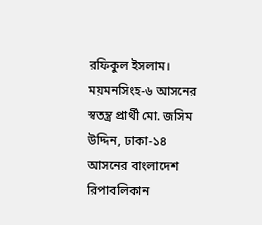রফিকুল ইসলাম। ময়মনসিংহ-৬ আসনের স্বতন্ত্র প্রার্থী মো. জসিম উদ্দিন, ঢাকা-১৪ আসনের বাংলাদেশ রিপাবলিকান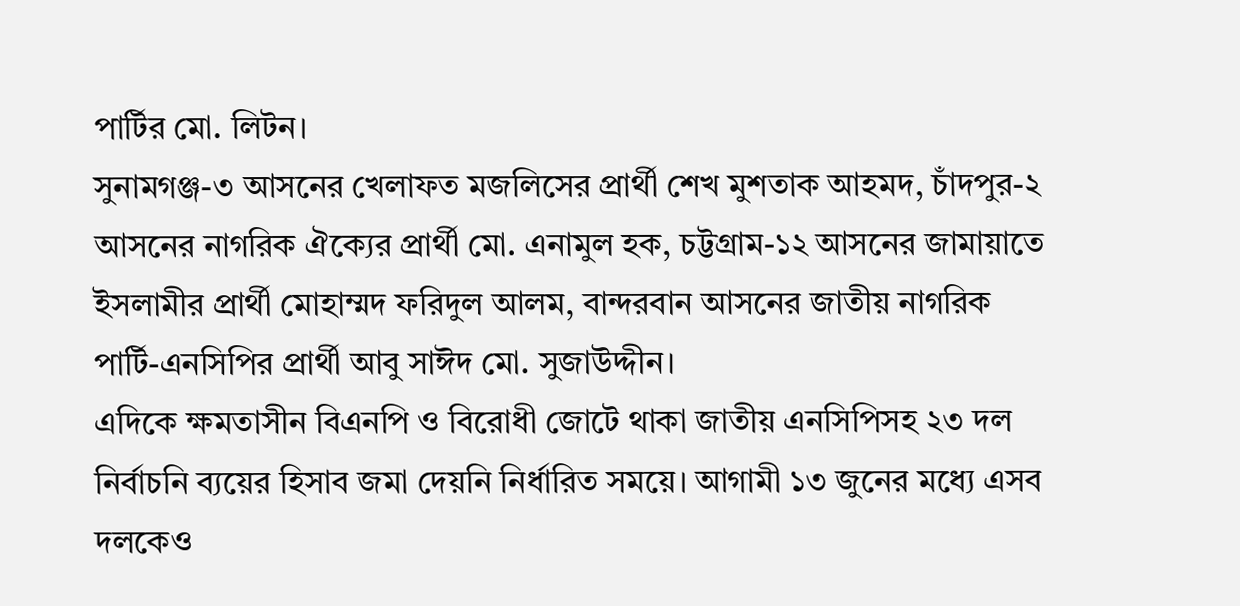পার্টির মো. লিটন।
সুনামগঞ্জ-৩ আসনের খেলাফত মজলিসের প্রার্থী শেখ মুশতাক আহমদ, চাঁদপুর-২ আসনের নাগরিক ঐক্যের প্রার্থী মো. এনামুল হক, চট্টগ্রাম-১২ আসনের জামায়াতে ইসলামীর প্রার্থী মোহাম্মদ ফরিদুল আলম, বান্দরবান আসনের জাতীয় নাগরিক পার্টি-এনসিপির প্রার্থী আবু সাঈদ মো. সুজাউদ্দীন।
এদিকে ক্ষমতাসীন বিএনপি ও বিরোধী জোটে থাকা জাতীয় এনসিপিসহ ২৩ দল নির্বাচনি ব্যয়ের হিসাব জমা দেয়নি নির্ধারিত সময়ে। আগামী ১৩ জুনের মধ্যে এসব দলকেও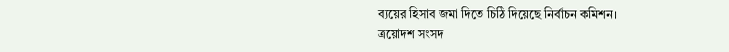ব্যয়ের হিসাব জমা দিতে চিঠি দিয়েছে নির্বাচন কমিশন।
ত্রয়োদশ সংসদ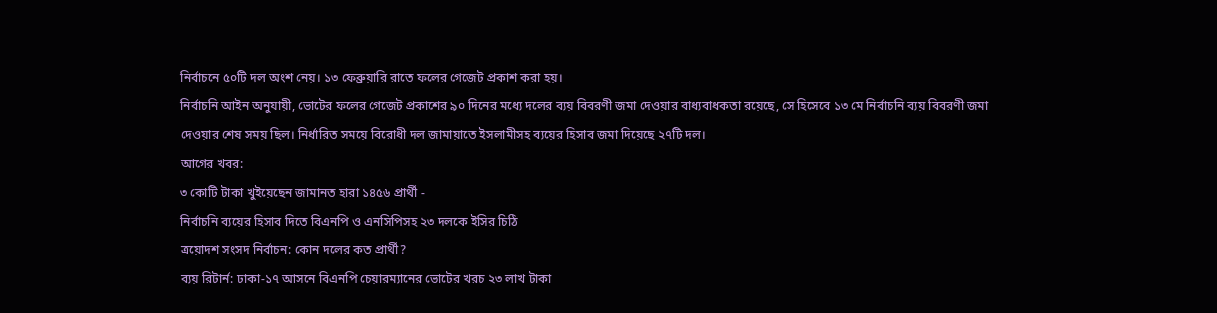নির্বাচনে ৫০টি দল অংশ নেয়। ১৩ ফেব্রুয়ারি রাতে ফলের গেজেট প্রকাশ করা হয়।
নির্বাচনি আইন অনুযায়ী, ভোটের ফলের গেজেট প্রকাশের ৯০ দিনের মধ্যে দলের ব্যয় বিবরণী জমা দেওয়ার বাধ্যবাধকতা রয়েছে, সে হিসেবে ১৩ মে নির্বাচনি ব্যয় বিবরণী জমা দেওয়ার শেষ সময় ছিল। নির্ধারিত সময়ে বিরোধী দল জামায়াতে ইসলামীসহ ব্যয়ের হিসাব জমা দিয়েছে ২৭টি দল।
আগের খবর:
৩ কোটি টাকা খুইয়েছেন জামানত হারা ১৪৫৬ প্রার্থী -
নির্বাচনি ব্যয়ের হিসাব দিতে বিএনপি ও এনসিপিসহ ২৩ দলকে ইসির চিঠি
ত্রয়োদশ সংসদ নির্বাচন: কোন দলের কত প্রার্থী?
ব্যয় রিটার্ন: ঢাকা-১৭ আসনে বিএনপি চেয়ারম্যানের ভোটের খরচ ২৩ লাখ টাকা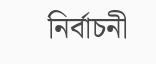নির্বাচনী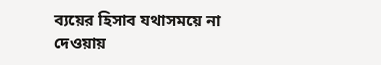ব্যয়ের হিসাব যথাসময়ে না দেওয়ায়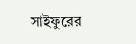সাইফুরের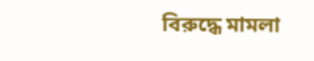বিরুদ্ধে মামলা